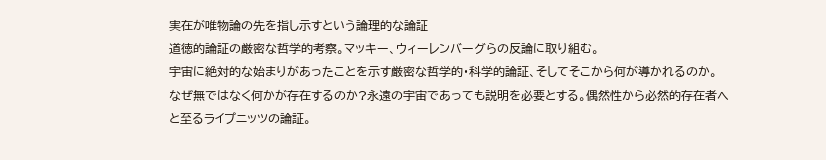実在が唯物論の先を指し示すという論理的な論証
道徳的論証の厳密な哲学的考察。マッキー、ウィーレンバーグらの反論に取り組む。
宇宙に絶対的な始まりがあったことを示す厳密な哲学的・科学的論証、そしてそこから何が導かれるのか。
なぜ無ではなく何かが存在するのか?永遠の宇宙であっても説明を必要とする。偶然性から必然的存在者へと至るライプニッツの論証。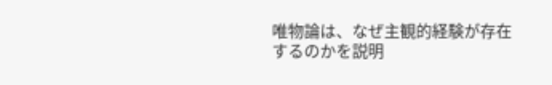唯物論は、なぜ主観的経験が存在するのかを説明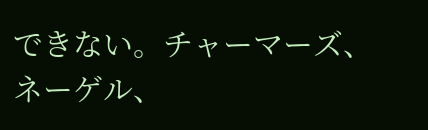できない。チャーマーズ、ネーゲル、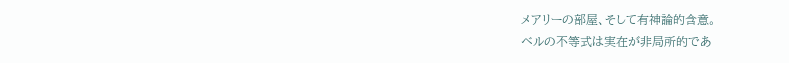メアリーの部屋、そして有神論的含意。
ベルの不等式は実在が非局所的であ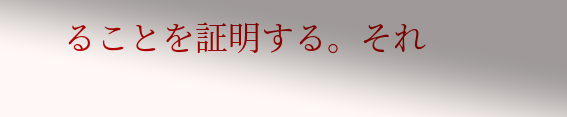ることを証明する。それ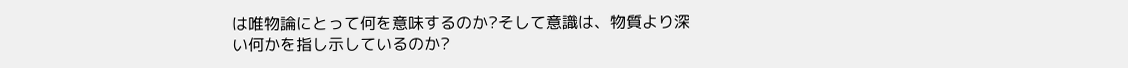は唯物論にとって何を意味するのか?そして意識は、物質より深い何かを指し示しているのか?